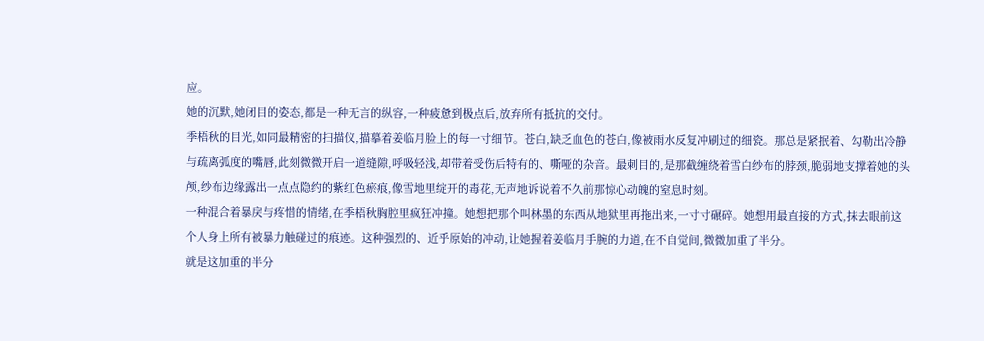应。
她的沉默,她闭目的姿态,都是一种无言的纵容,一种疲惫到极点后,放弃所有抵抗的交付。
季梧秋的目光,如同最精密的扫描仪,描摹着姜临月脸上的每一寸细节。苍白,缺乏血色的苍白,像被雨水反复冲刷过的细瓷。那总是紧抿着、勾勒出冷静与疏离弧度的嘴唇,此刻微微开启一道缝隙,呼吸轻浅,却带着受伤后特有的、嘶哑的杂音。最刺目的,是那截缠绕着雪白纱布的脖颈,脆弱地支撑着她的头颅,纱布边缘露出一点点隐约的紫红色瘀痕,像雪地里绽开的毒花,无声地诉说着不久前那惊心动魄的窒息时刻。
一种混合着暴戾与疼惜的情绪,在季梧秋胸腔里疯狂冲撞。她想把那个叫林墨的东西从地狱里再拖出来,一寸寸碾碎。她想用最直接的方式,抹去眼前这个人身上所有被暴力触碰过的痕迹。这种强烈的、近乎原始的冲动,让她握着姜临月手腕的力道,在不自觉间,微微加重了半分。
就是这加重的半分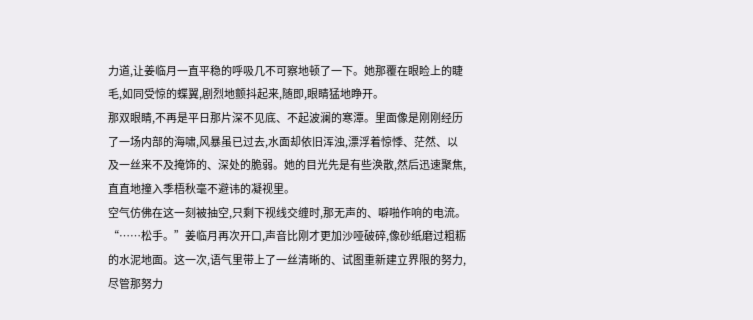力道,让姜临月一直平稳的呼吸几不可察地顿了一下。她那覆在眼睑上的睫毛,如同受惊的蝶翼,剧烈地颤抖起来,随即,眼睛猛地睁开。
那双眼睛,不再是平日那片深不见底、不起波澜的寒潭。里面像是刚刚经历了一场内部的海啸,风暴虽已过去,水面却依旧浑浊,漂浮着惊悸、茫然、以及一丝来不及掩饰的、深处的脆弱。她的目光先是有些涣散,然后迅速聚焦,直直地撞入季梧秋毫不避讳的凝视里。
空气仿佛在这一刻被抽空,只剩下视线交缠时,那无声的、噼啪作响的电流。
“……松手。”姜临月再次开口,声音比刚才更加沙哑破碎,像砂纸磨过粗粝的水泥地面。这一次,语气里带上了一丝清晰的、试图重新建立界限的努力,尽管那努力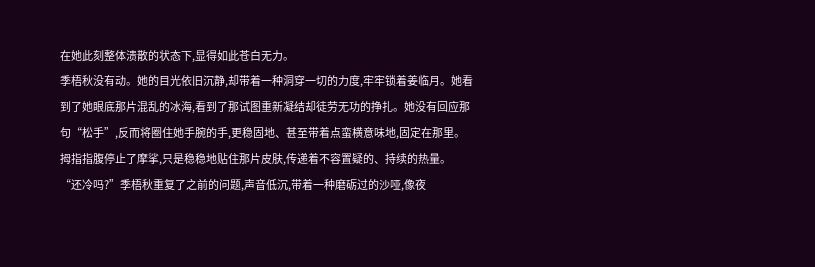在她此刻整体溃散的状态下,显得如此苍白无力。
季梧秋没有动。她的目光依旧沉静,却带着一种洞穿一切的力度,牢牢锁着姜临月。她看到了她眼底那片混乱的冰海,看到了那试图重新凝结却徒劳无功的挣扎。她没有回应那句“松手”,反而将圈住她手腕的手,更稳固地、甚至带着点蛮横意味地,固定在那里。拇指指腹停止了摩挲,只是稳稳地贴住那片皮肤,传递着不容置疑的、持续的热量。
“还冷吗?”季梧秋重复了之前的问题,声音低沉,带着一种磨砺过的沙哑,像夜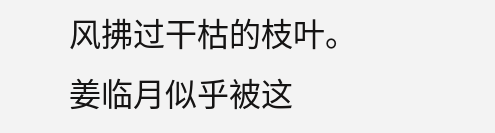风拂过干枯的枝叶。
姜临月似乎被这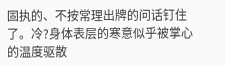固执的、不按常理出牌的问话钉住了。冷?身体表层的寒意似乎被掌心的温度驱散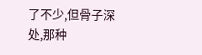了不少,但骨子深处,那种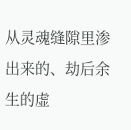从灵魂缝隙里渗出来的、劫后余生的虚